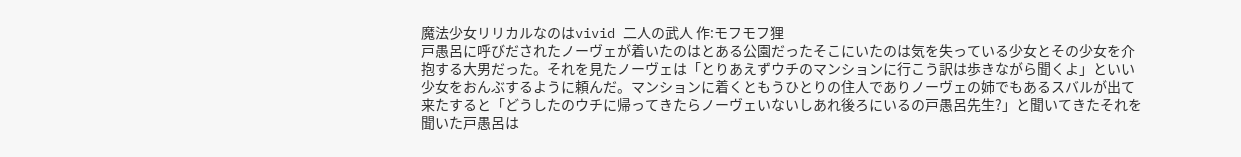魔法少女リリカルなのはvivid 二人の武人 作:モフモフ狸
戸愚呂に呼びだされたノーヴェが着いたのはとある公園だったそこにいたのは気を失っている少女とその少女を介抱する大男だった。それを見たノーヴェは「とりあえずウチのマンションに行こう訳は歩きながら聞くよ」といい少女をおんぶするように頼んだ。マンションに着くともうひとりの住人でありノーヴェの姉でもあるスバルが出て来たすると「どうしたのウチに帰ってきたらノーヴェいないしあれ後ろにいるの戸愚呂先生?」と聞いてきたそれを聞いた戸愚呂は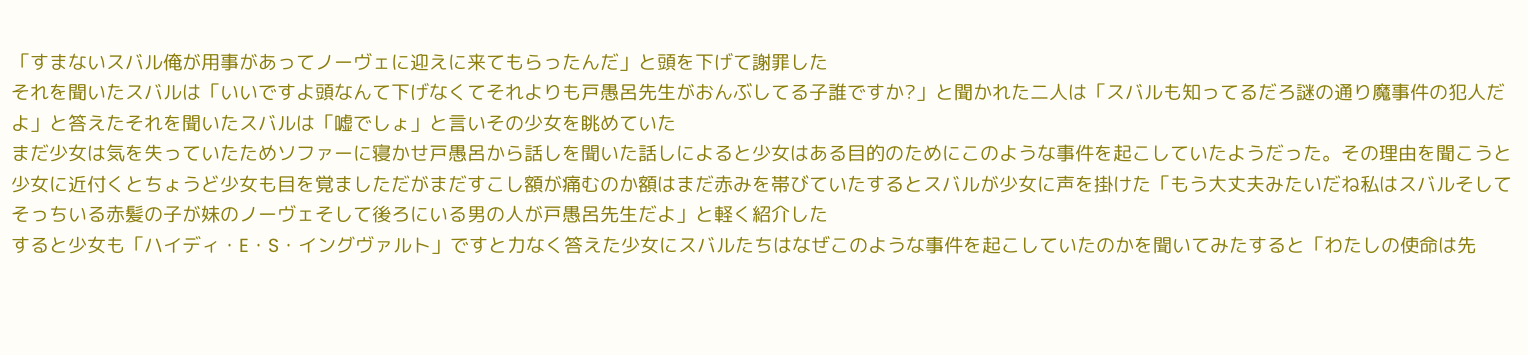「すまないスバル俺が用事があってノーヴェに迎えに来てもらったんだ」と頭を下げて謝罪した
それを聞いたスバルは「いいですよ頭なんて下げなくてそれよりも戸愚呂先生がおんぶしてる子誰ですか?」と聞かれた二人は「スバルも知ってるだろ謎の通り魔事件の犯人だよ」と答えたそれを聞いたスバルは「嘘でしょ」と言いその少女を眺めていた
まだ少女は気を失っていたためソファーに寝かせ戸愚呂から話しを聞いた話しによると少女はある目的のためにこのような事件を起こしていたようだった。その理由を聞こうと少女に近付くとちょうど少女も目を覚ましただがまだすこし額が痛むのか額はまだ赤みを帯びていたするとスバルが少女に声を掛けた「もう大丈夫みたいだね私はスバルそしてそっちいる赤髪の子が妹のノーヴェそして後ろにいる男の人が戸愚呂先生だよ」と軽く紹介した
すると少女も「ハイディ・E・S・イングヴァルト」ですと力なく答えた少女にスバルたちはなぜこのような事件を起こしていたのかを聞いてみたすると「わたしの使命は先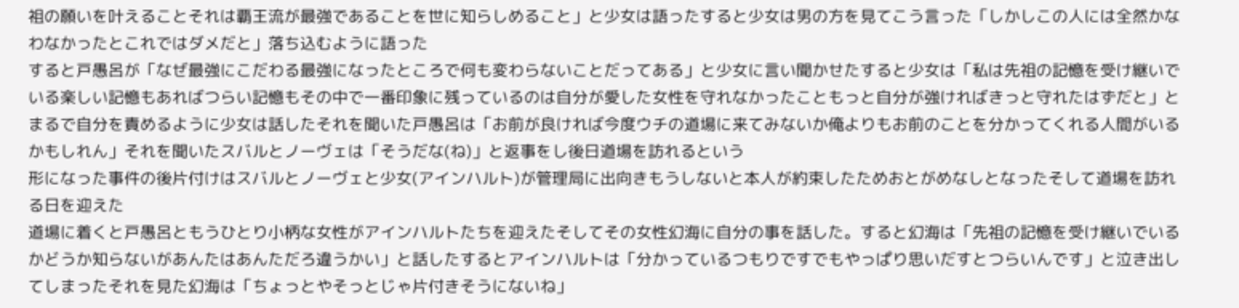祖の願いを叶えることそれは覇王流が最強であることを世に知らしめること」と少女は語ったすると少女は男の方を見てこう言った「しかしこの人には全然かなわなかったとこれではダメだと」落ち込むように語った
すると戸愚呂が「なぜ最強にこだわる最強になったところで何も変わらないことだってある」と少女に言い聞かせたすると少女は「私は先祖の記憶を受け継いでいる楽しい記憶もあればつらい記憶もその中で一番印象に残っているのは自分が愛した女性を守れなかったこともっと自分が強ければきっと守れたはずだと」とまるで自分を責めるように少女は話したそれを聞いた戸愚呂は「お前が良ければ今度ウチの道場に来てみないか俺よりもお前のことを分かってくれる人間がいるかもしれん」それを聞いたスバルとノーヴェは「そうだな(ね)」と返事をし後日道場を訪れるという
形になった事件の後片付けはスバルとノーヴェと少女(アインハルト)が管理局に出向きもうしないと本人が約束したためおとがめなしとなったそして道場を訪れる日を迎えた
道場に着くと戸愚呂ともうひとり小柄な女性がアインハルトたちを迎えたそしてその女性幻海に自分の事を話した。すると幻海は「先祖の記憶を受け継いでいるかどうか知らないがあんたはあんただろ違うかい」と話したするとアインハルトは「分かっているつもりですでもやっぱり思いだすとつらいんです」と泣き出してしまったそれを見た幻海は「ちょっとやそっとじゃ片付きそうにないね」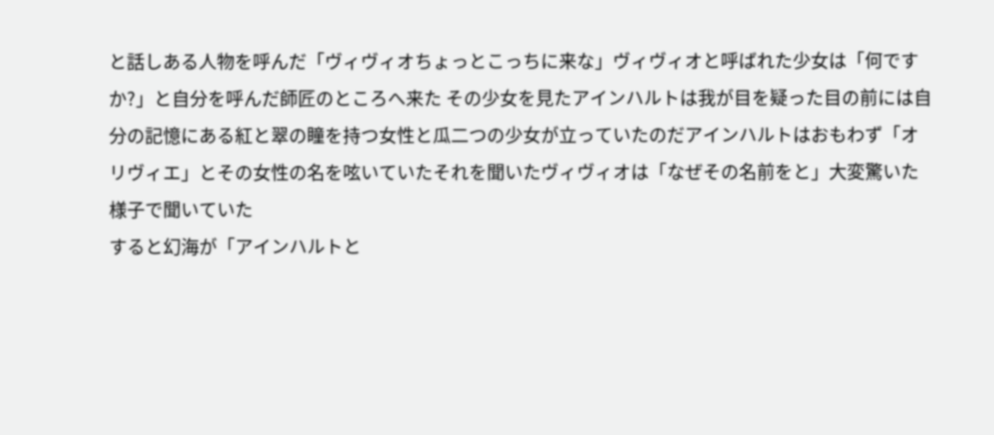と話しある人物を呼んだ「ヴィヴィオちょっとこっちに来な」ヴィヴィオと呼ばれた少女は「何ですか?」と自分を呼んだ師匠のところへ来た その少女を見たアインハルトは我が目を疑った目の前には自分の記憶にある紅と翠の瞳を持つ女性と瓜二つの少女が立っていたのだアインハルトはおもわず「オリヴィエ」とその女性の名を呟いていたそれを聞いたヴィヴィオは「なぜその名前をと」大変驚いた様子で聞いていた
すると幻海が「アインハルトと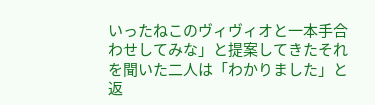いったねこのヴィヴィオと一本手合わせしてみな」と提案してきたそれを聞いた二人は「わかりました」と返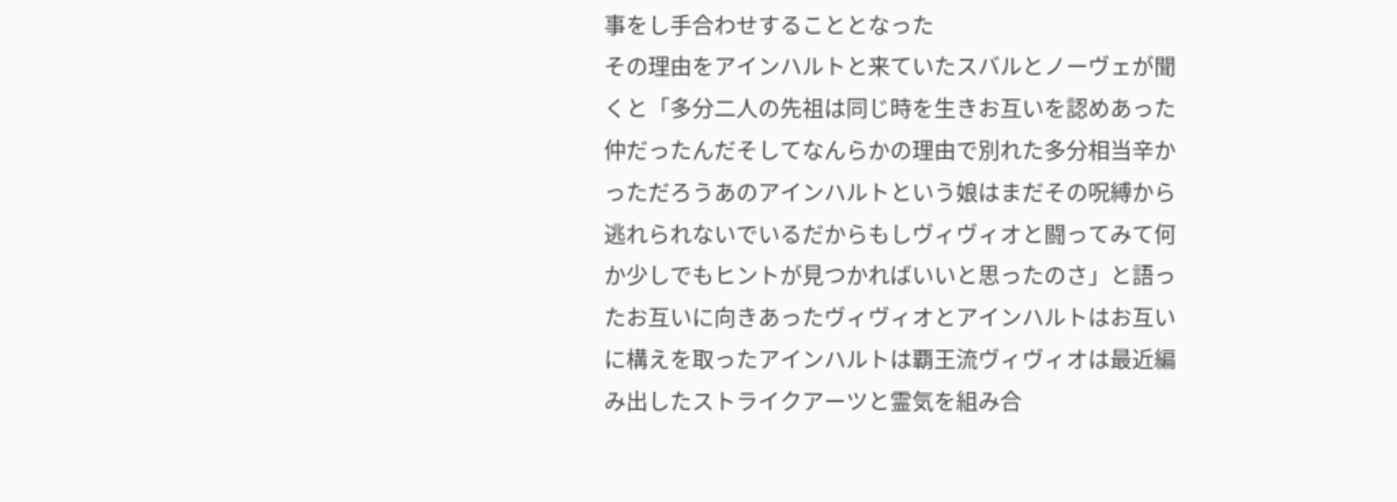事をし手合わせすることとなった
その理由をアインハルトと来ていたスバルとノーヴェが聞くと「多分二人の先祖は同じ時を生きお互いを認めあった仲だったんだそしてなんらかの理由で別れた多分相当辛かっただろうあのアインハルトという娘はまだその呪縛から逃れられないでいるだからもしヴィヴィオと闘ってみて何か少しでもヒントが見つかればいいと思ったのさ」と語ったお互いに向きあったヴィヴィオとアインハルトはお互いに構えを取ったアインハルトは覇王流ヴィヴィオは最近編み出したストライクアーツと霊気を組み合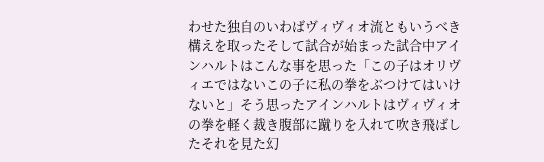わせた独自のいわばヴィヴィオ流ともいうべき構えを取ったそして試合が始まった試合中アインハルトはこんな事を思った「この子はオリヴィエではないこの子に私の拳をぶつけてはいけないと」そう思ったアインハルトはヴィヴィオの拳を軽く裁き腹部に蹴りを入れて吹き飛ばしたそれを見た幻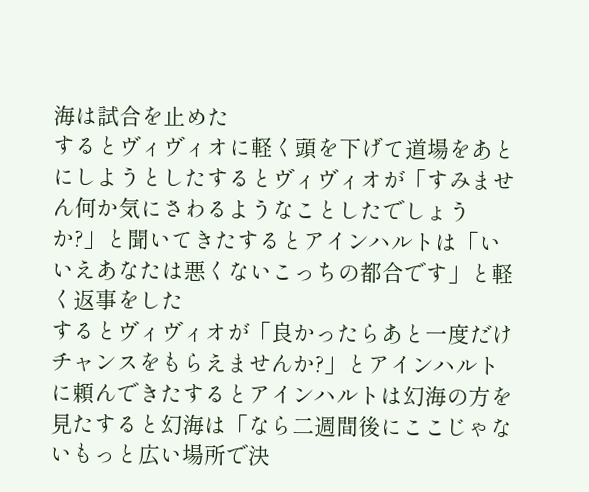海は試合を止めた
するとヴィヴィオに軽く頭を下げて道場をあとにしようとしたするとヴィヴィオが「すみません何か気にさわるようなことしたでしょうか?」と聞いてきたするとアインハルトは「いいえあなたは悪くないこっちの都合です」と軽く返事をした
するとヴィヴィオが「良かったらあと一度だけチャンスをもらえませんか?」とアインハルトに頼んできたするとアインハルトは幻海の方を見たすると幻海は「なら二週間後にここじゃないもっと広い場所で決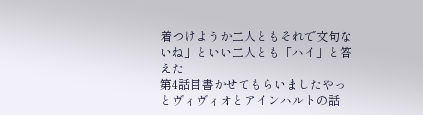着つけようか二人ともそれで文句ないね」といい二人とも「ハイ」と答えた
第4話目書かせてもらいましたやっとヴィヴィオとアインハルトの話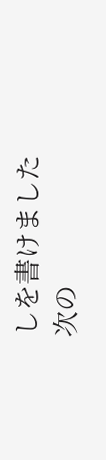しを書けました次の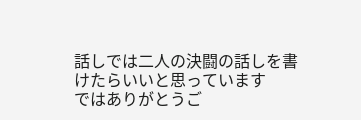話しでは二人の決闘の話しを書けたらいいと思っています
ではありがとうご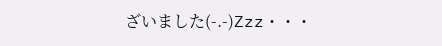ざいました(-.-)Zzz・・・